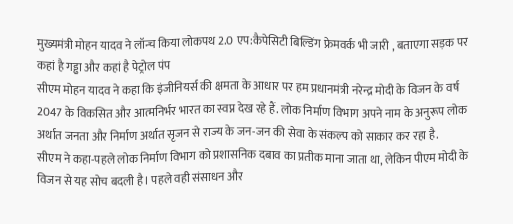मुख्यमंत्री मोहन यादव ने लॉन्च किया लोकपथ 2.0 एप:कैपेसिटी बिल्डिंग फ्रेमवर्क भी जारी , बताएगा सड़क पर कहां है गड्ढा और कहां है पेट्रोल पंप
सीएम मोहन यादव ने कहा कि इंजीनियर्स की क्षमता के आधार पर हम प्रधानमंत्री नरेन्द्र मोदी के विजन के वर्ष 2047 के विकसित और आत्मनिर्भर भारत का स्वप्न देख रहे हैं. लोक निर्माण विभाग अपने नाम के अनुरूप लोक अर्थात जनता और निर्माण अर्थात सृजन से राज्य के जन-जन की सेवा के संकल्प को साकार कर रहा है.
सीएम ने कहा-पहले लोक निर्माण विभाग को प्रशासनिक दबाव का प्रतीक माना जाता था, लेकिन पीएम मोदी के विजन से यह सोच बदली है। पहले वही संसाधन और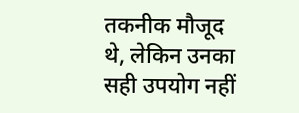तकनीक मौजूद थे, लेकिन उनका सही उपयोग नहीं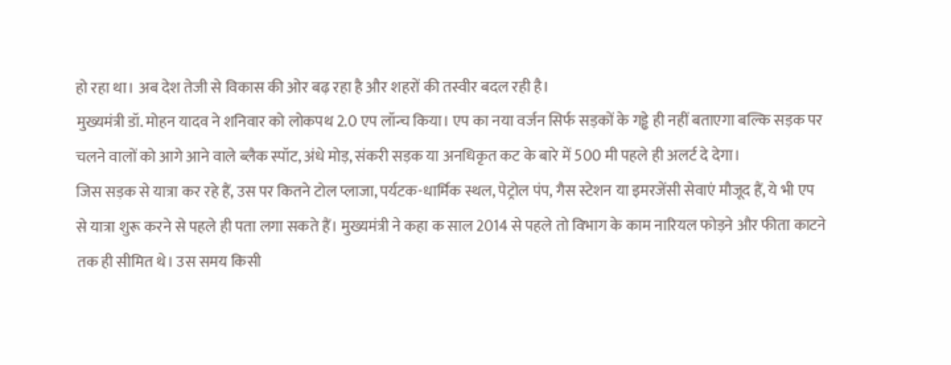हो रहा था। अब देश तेजी से विकास की ओर बढ़ रहा है और शहरों की तस्वीर बदल रही है।
मुख्यमंत्री डॉ. मोहन यादव ने शनिवार को लोकपथ 2.0 एप लॉन्च किया। एप का नया वर्जन सिर्फ सड़कों के गड्ढे ही नहीं बताएगा बल्कि सड़क पर चलने वालों को आगे आने वाले ब्लैक स्पॉट, अंधे मोड़, संकरी सड़क या अनधिकृत कट के बारे में 500 मी पहले ही अलर्ट दे देगा।
जिस सड़क से यात्रा कर रहे हैं, उस पर कितने टोल प्लाजा, पर्यटक-धार्मिक स्थल, पेट्रोल पंप, गैस स्टेशन या इमरजेंसी सेवाएं मौजूद हैं, ये भी एप से यात्रा शुरू करने से पहले ही पता लगा सकते हैं। मुख्यमंत्री ने कहा क साल 2014 से पहले तो विभाग के काम नारियल फोड़ने और फीता काटने तक ही सीमित थे। उस समय किसी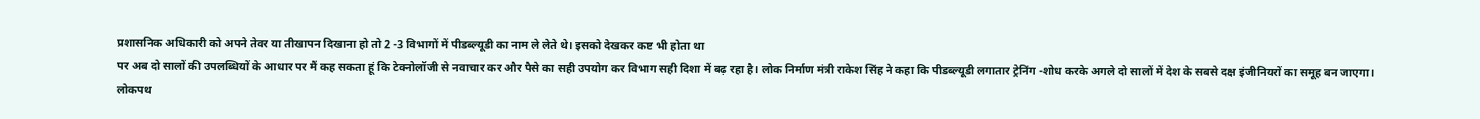प्रशासनिक अधिकारी को अपने तेवर या तीखापन दिखाना हो तो 2 -3 विभागों में पीडब्ल्यूडी का नाम ले लेते थे। इसको देखकर कष्ट भी होता था
पर अब दो सालों की उपलब्धियों के आधार पर मैं कह सकता हूं कि टेक्नोलॉजी से नवाचार कर और पैसे का सही उपयोग कर विभाग सही दिशा में बढ़ रहा है। लोक निर्माण मंत्री राकेश सिंह ने कहा कि पीडब्ल्यूडी लगातार ट्रेनिंग -शोध करके अगले दो सालों में देश के सबसे दक्ष इंजीनियरों का समूह बन जाएगा।
लोकपथ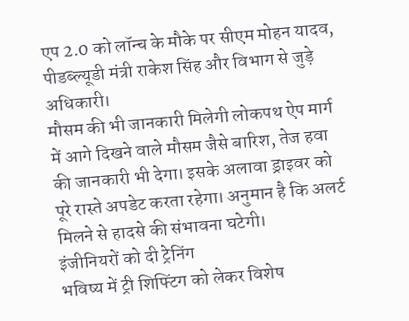एप 2.0 को लॉन्च के मौके पर सीएम मोहन यादव, पीडब्ल्यूडी मंत्री राकेश सिंह और विभाग से जुड़े अधिकारी।
मौसम की भी जानकारी मिलेगी लोकपथ ऐप मार्ग में आगे दिखने वाले मौसम जैसे बारिश, तेज हवा की जानकारी भी देगा। इसके अलावा ड्राइवर को पूरे रास्ते अपडेट करता रहेगा। अनुमान है कि अलर्ट मिलने से हादसे की संभावना घटेगी।
इंजीनियरों को दी ट्रेनिंग
भविष्य में ट्री शिफ्टिंग को लेकर विशेष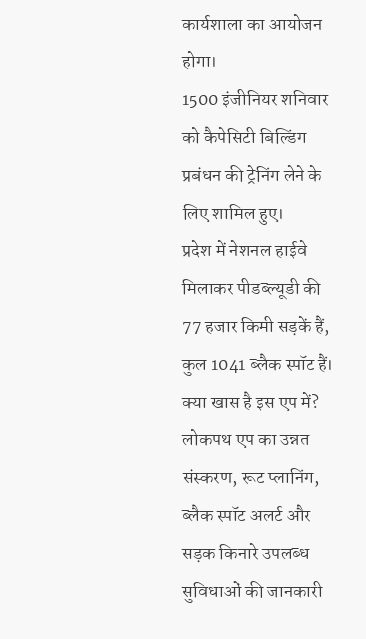कार्यशाला का आयोजन होगा।
1500 इंजीनियर शनिवार को कैपेसिटी बिल्डिंग प्रबंधन की ट्रेनिंग लेने के लिए शामिल हुए।
प्रदेश में नेशनल हाईवे मिलाकर पीडब्ल्यूडी की 77 हजार किमी सड़कें हैं, कुल 1041 ब्लैक स्पॉट हैं।
क्या खास है इस एप में?
लोकपथ एप का उन्नत संस्करण, रूट प्लानिंग, ब्लैक स्पॉट अलर्ट और सड़क किनारे उपलब्ध सुविधाओं की जानकारी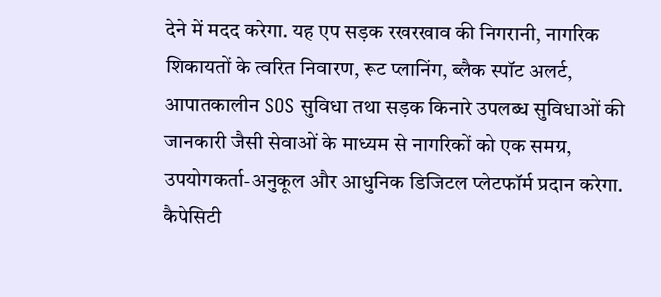देने में मदद करेगा. यह एप सड़क रखरखाव की निगरानी, नागरिक शिकायतों के त्वरित निवारण, रूट प्लानिंग, ब्लैक स्पॉट अलर्ट, आपातकालीन SOS सुविधा तथा सड़क किनारे उपलब्ध सुविधाओं की जानकारी जैसी सेवाओं के माध्यम से नागरिकों को एक समग्र, उपयोगकर्ता-अनुकूल और आधुनिक डिजिटल प्लेटफॉर्म प्रदान करेगा.
कैपेसिटी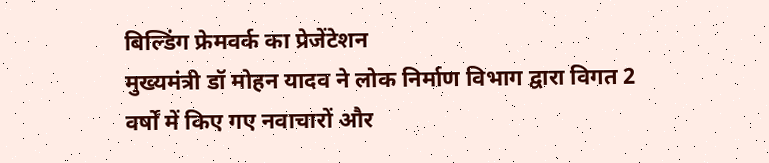बिल्डिंग फ्रेमवर्क का प्रेजेंटेशन
मुख्यमंत्री डॉ मोहन यादव ने लोक निर्माण विभाग द्वारा विगत 2 वर्षों में किए गए नवाचारों और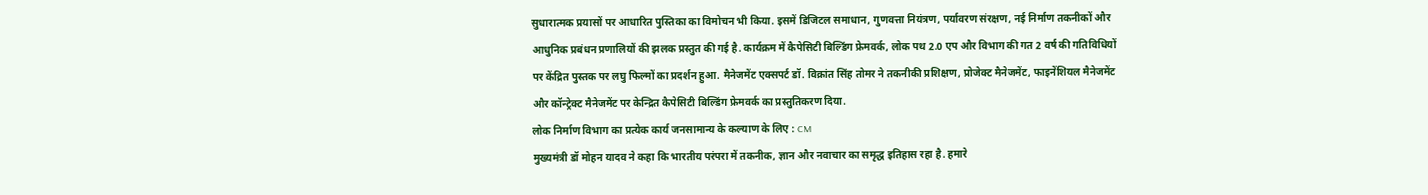सुधारात्मक प्रयासों पर आधारित पुस्तिका का विमोचन भी किया. इसमें डिजिटल समाधान, गुणवत्ता नियंत्रण, पर्यावरण संरक्षण, नई निर्माण तकनीकों और आधुनिक प्रबंधन प्रणालियों की झलक प्रस्तुत की गई है. कार्यक्रम में कैपेसिटी बिल्डिंग फ्रेमवर्क, लोक पथ 2.0 एप और विभाग की गत 2 वर्ष की गतिविधियों पर केंद्रित पुस्तक पर लघु फिल्मों का प्रदर्शन हुआ. मैनेजमेंट एक्सपर्ट डॉ. विक्रांत सिंह तोमर ने तकनीकी प्रशिक्षण, प्रोजेक्ट मैनेजमेंट, फाइनेंशियल मैनेजमेंट और कॉन्ट्रेक्ट मैनेजमेंट पर केन्द्रित कैपेसिटी बिल्डिंग फ्रेमवर्क का प्रस्तुतिकरण दिया.
लोक निर्माण विभाग का प्रत्येक कार्य जनसामान्य के कल्याण के लिए : CM
मुख्यमंत्री डॉ मोहन यादव ने कहा कि भारतीय परंपरा में तकनीक, ज्ञान और नवाचार का समृद्ध इतिहास रहा है. हमारे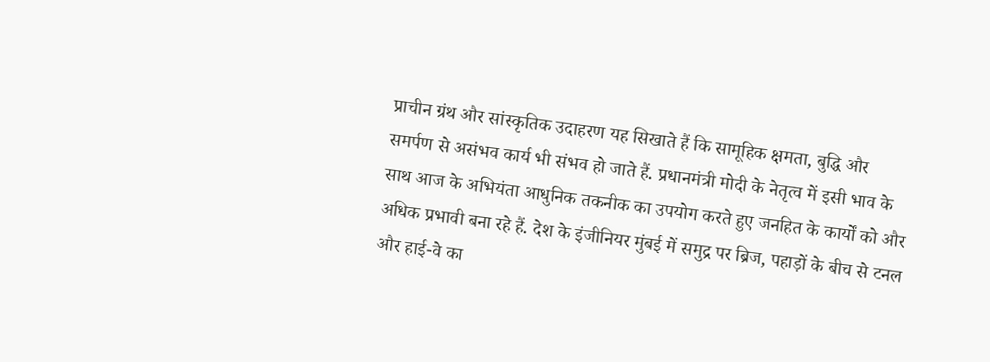प्राचीन ग्रंथ और सांस्कृतिक उदाहरण यह सिखाते हैं कि सामूहिक क्षमता, बुद्धि और समर्पण से असंभव कार्य भी संभव हो जाते हैं. प्रधानमंत्री मोदी के नेतृत्व में इसी भाव के साथ आज के अभियंता आधुनिक तकनीक का उपयोग करते हुए जनहित के कार्यों को और अधिक प्रभावी बना रहे हैं. देश के इंजीनियर मुंबई में समुद्र पर ब्रिज, पहाड़ों के बीच से टनल और हाई-वे का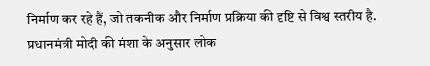निर्माण कर रहे हैं, जो तकनीक और निर्माण प्रक्रिया की दृष्टि से विश्व स्तरीय है. प्रधानमंत्री मोदी की मंशा के अनुसार लोक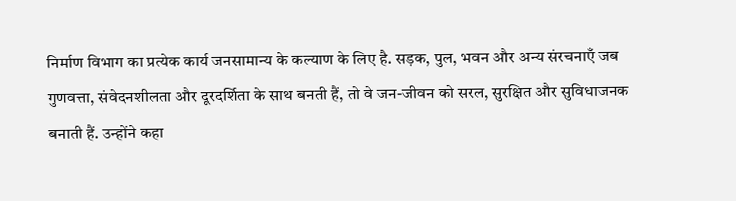निर्माण विभाग का प्रत्येक कार्य जनसामान्य के कल्याण के लिए है. सड़क, पुल, भवन और अन्य संरचनाएँ जब गुणवत्ता, संवेदनशीलता और दूरदर्शिता के साथ बनती हैं, तो वे जन-जीवन को सरल, सुरक्षित और सुविधाजनक बनाती हैं. उन्होंने कहा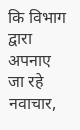कि विभाग द्वारा अपनाए जा रहे नवाचार,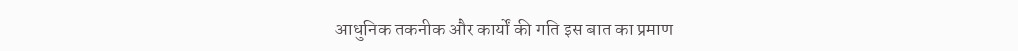आधुनिक तकनीक और कार्यों की गति इस बात का प्रमाण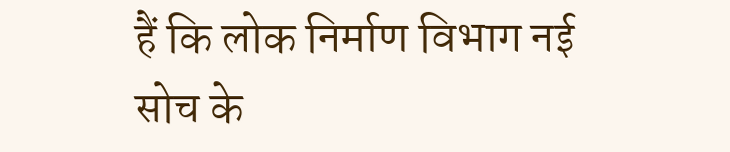हैं कि लोक निर्माण विभाग नई सोच के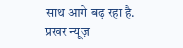साथ आगे बढ़ रहा है.
प्रखर न्यूज़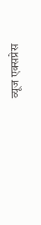व्यूज एक्सप्रेस